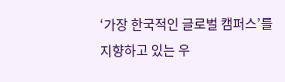‘가장 한국적인 글로벌 캠퍼스’를 지향하고 있는 우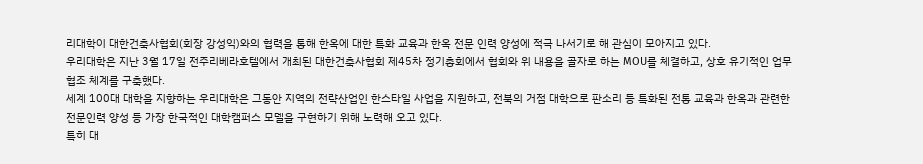리대학이 대한건축사협회(회장 강성익)와의 협력을 통해 한옥에 대한 특화 교육과 한옥 전문 인력 양성에 적극 나서기로 해 관심이 모아지고 있다.
우리대학은 지난 3월 17일 전주리베라호텔에서 개최된 대한건축사협회 제45차 정기총회에서 협회와 위 내용을 골자로 하는 MOU를 체결하고, 상호 유기적인 업무협조 체계를 구축했다.
세계 100대 대학을 지향하는 우리대학은 그동안 지역의 전략산업인 한스타일 사업을 지원하고, 전북의 거점 대학으로 판소리 등 특화된 전통 교육과 한옥과 관련한 전문인력 양성 등 가장 한국적인 대학캠퍼스 모델을 구현하기 위해 노력해 오고 있다.
특히 대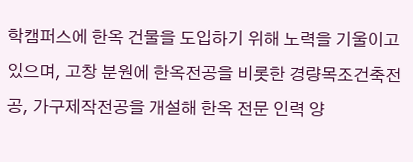학캠퍼스에 한옥 건물을 도입하기 위해 노력을 기울이고 있으며, 고창 분원에 한옥전공을 비롯한 경량목조건축전공, 가구제작전공을 개설해 한옥 전문 인력 양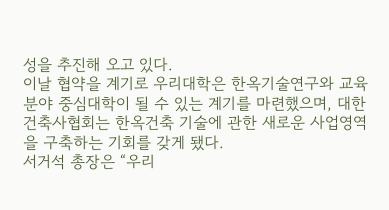성을 추진해 오고 있다.
이날 협약을 계기로 우리대학은 한옥기술연구와 교육 분야 중심대학이 될 수 있는 계기를 마련했으며, 대한건축사협회는 한옥건축 기술에 관한 새로운 사업영역을 구축하는 기회를 갖게 됐다.
서거석 총장은 “우리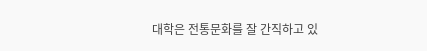대학은 전통문화를 잘 간직하고 있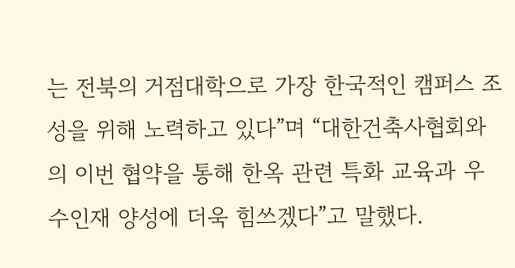는 전북의 거점대학으로 가장 한국적인 캠퍼스 조성을 위해 노력하고 있다”며 “대한건축사협회와의 이번 협약을 통해 한옥 관련 특화 교육과 우수인재 양성에 더욱 힘쓰겠다”고 말했다.